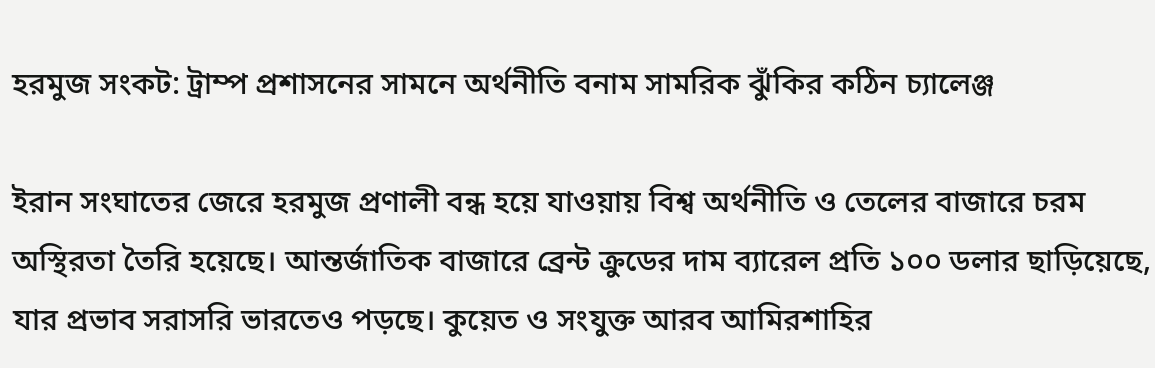হরমুজ সংকট: ট্রাম্প প্রশাসনের সামনে অর্থনীতি বনাম সামরিক ঝুঁকির কঠিন চ্যালেঞ্জ

ইরান সংঘাতের জেরে হরমুজ প্রণালী বন্ধ হয়ে যাওয়ায় বিশ্ব অর্থনীতি ও তেলের বাজারে চরম অস্থিরতা তৈরি হয়েছে। আন্তর্জাতিক বাজারে ব্রেন্ট ক্রুডের দাম ব্যারেল প্রতি ১০০ ডলার ছাড়িয়েছে, যার প্রভাব সরাসরি ভারতেও পড়ছে। কুয়েত ও সংযুক্ত আরব আমিরশাহির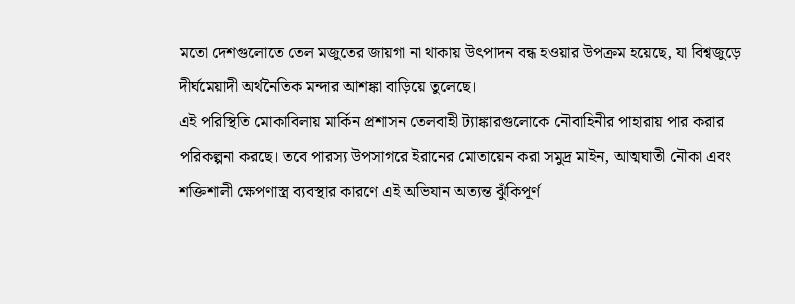মতো দেশগুলোতে তেল মজুতের জায়গা না থাকায় উৎপাদন বন্ধ হওয়ার উপক্রম হয়েছে, যা বিশ্বজুড়ে দীর্ঘমেয়াদী অর্থনৈতিক মন্দার আশঙ্কা বাড়িয়ে তুলেছে।
এই পরিস্থিতি মোকাবিলায় মার্কিন প্রশাসন তেলবাহী ট্যাঙ্কারগুলোকে নৌবাহিনীর পাহারায় পার করার পরিকল্পনা করছে। তবে পারস্য উপসাগরে ইরানের মোতায়েন করা সমুদ্র মাইন, আত্মঘাতী নৌকা এবং শক্তিশালী ক্ষেপণাস্ত্র ব্যবস্থার কারণে এই অভিযান অত্যন্ত ঝুঁকিপূর্ণ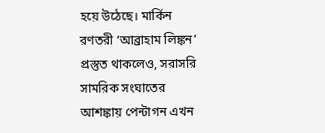হয়ে উঠেছে। মার্কিন রণতরী ‘আব্রাহাম লিঙ্কন’ প্রস্তুত থাকলেও, সরাসরি সামরিক সংঘাতের আশঙ্কায় পেন্টাগন এখন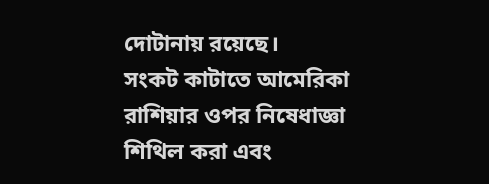দোটানায় রয়েছে।
সংকট কাটাতে আমেরিকা রাশিয়ার ওপর নিষেধাজ্ঞা শিথিল করা এবং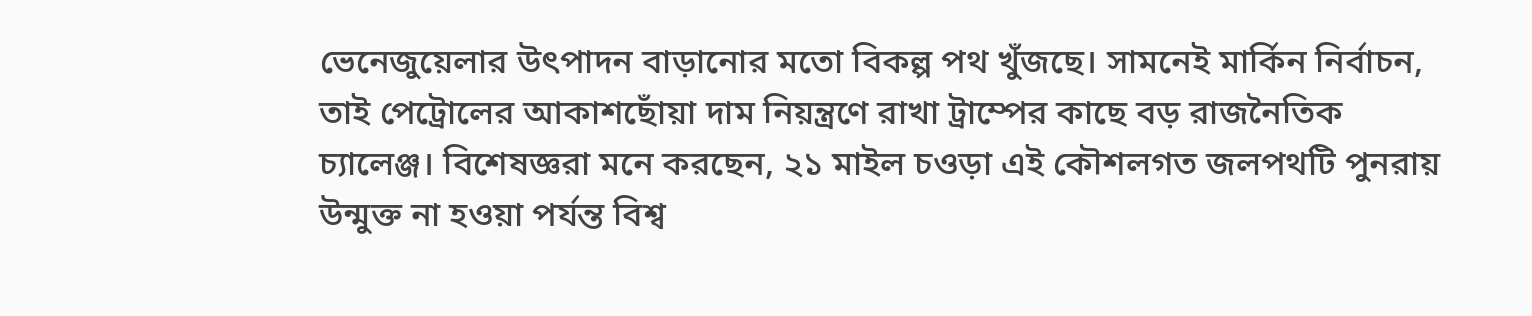ভেনেজুয়েলার উৎপাদন বাড়ানোর মতো বিকল্প পথ খুঁজছে। সামনেই মার্কিন নির্বাচন, তাই পেট্রোলের আকাশছোঁয়া দাম নিয়ন্ত্রণে রাখা ট্রাম্পের কাছে বড় রাজনৈতিক চ্যালেঞ্জ। বিশেষজ্ঞরা মনে করছেন, ২১ মাইল চওড়া এই কৌশলগত জলপথটি পুনরায় উন্মুক্ত না হওয়া পর্যন্ত বিশ্ব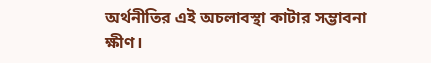অর্থনীতির এই অচলাবস্থা কাটার সম্ভাবনা ক্ষীণ।